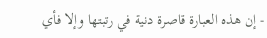- إن هذه العبارة قاصرة دنية في رتبتها وإلا فأي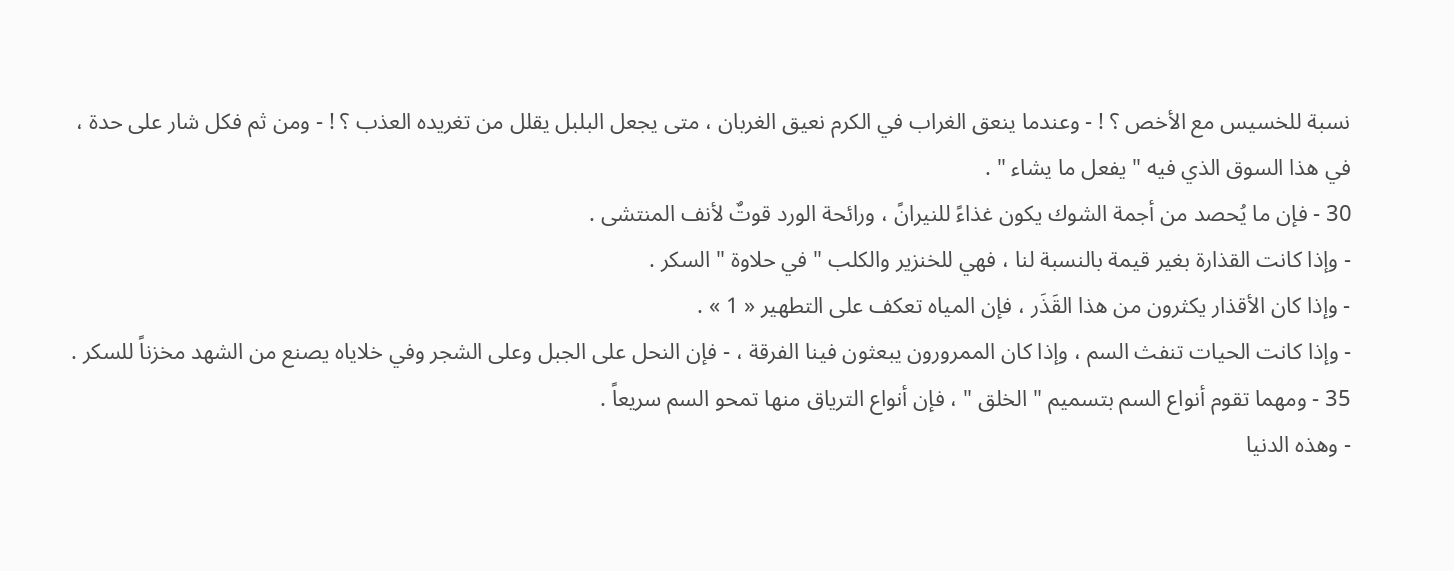نسبة للخسيس مع الأخص ؟ ! - وعندما ينعق الغراب في الكرم نعيق الغربان ، متى يجعل البلبل يقلل من تغريده العذب ؟ ! - ومن ثم فكل شار على حدة ، في هذا السوق الذي فيه " يفعل ما يشاء " .
30 - فإن ما يُحصد من أجمة الشوك يكون غذاءً للنيرانً ، ورائحة الورد قوتٌ لأنف المنتشى .
- وإذا كانت القذارة بغير قيمة بالنسبة لنا ، فهي للخنزير والكلب " في حلاوة " السكر .
- وإذا كان الأقذار يكثرون من هذا القَذَر ، فإن المياه تعكف على التطهير « 1 » .
- وإذا كانت الحيات تنفث السم ، وإذا كان الممرورون يبعثون فينا الفرقة ، - فإن النحل على الجبل وعلى الشجر وفي خلاياه يصنع من الشهد مخزناً للسكر .
35 - ومهما تقوم أنواع السم بتسميم " الخلق " ، فإن أنواع الترياق منها تمحو السم سريعاً .
- وهذه الدنيا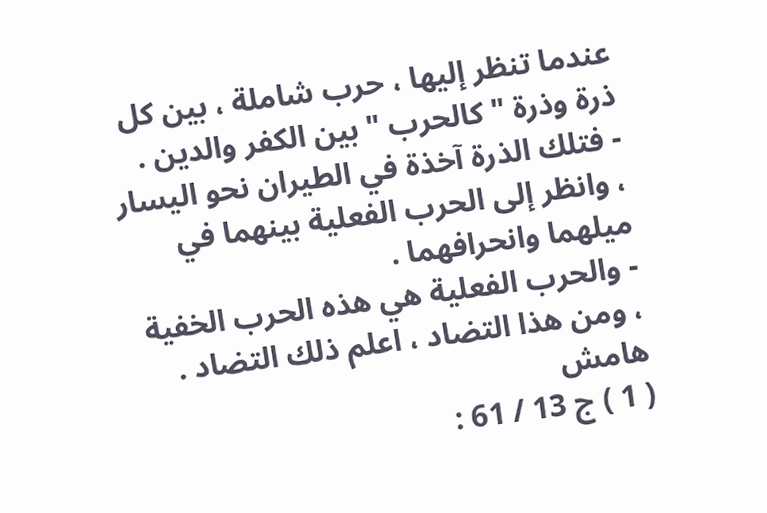عندما تنظر إليها ، حرب شاملة ، بين كل ذرة وذرة " كالحرب " بين الكفر والدين .
- فتلك الذرة آخذة في الطيران نحو اليسار ، وانظر إلى الحرب الفعلية بينهما في ميلهما وانحرافهما .
- والحرب الفعلية هي هذه الحرب الخفية ، ومن هذا التضاد ، اعلم ذلك التضاد .
هامش
( 1 ) ج 13 / 61 :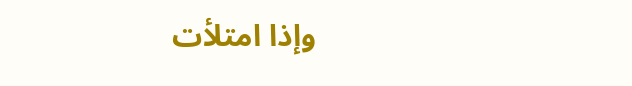وإذا امتلأت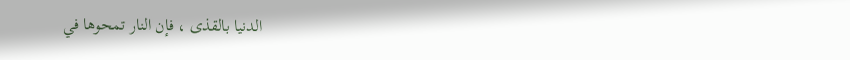الدنيا بالقذى ، فإن النار تمحوها في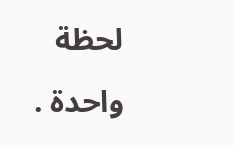لحظة واحدة .